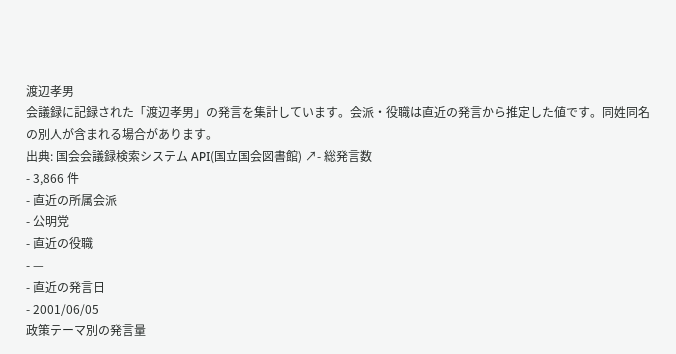渡辺孝男
会議録に記録された「渡辺孝男」の発言を集計しています。会派・役職は直近の発言から推定した値です。同姓同名の別人が含まれる場合があります。
出典: 国会会議録検索システム API(国立国会図書館) ↗- 総発言数
- 3,866 件
- 直近の所属会派
- 公明党
- 直近の役職
- —
- 直近の発言日
- 2001/06/05
政策テーマ別の発言量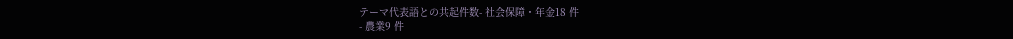テーマ代表語との共起件数- 社会保障・年金18 件
- 農業9 件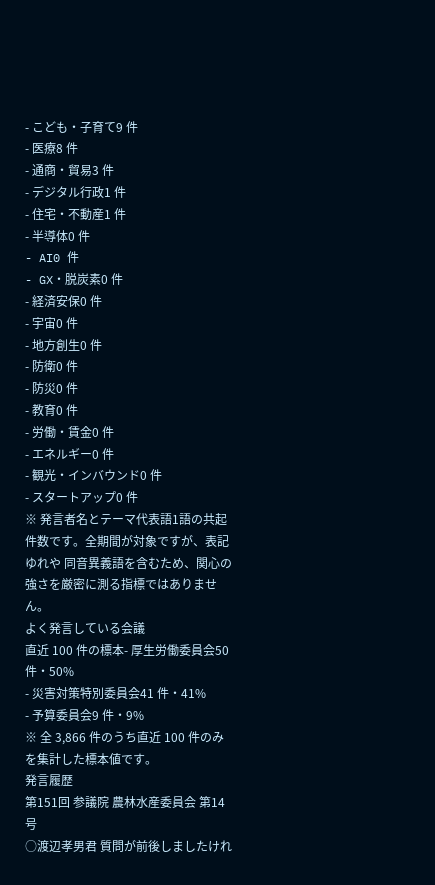- こども・子育て9 件
- 医療8 件
- 通商・貿易3 件
- デジタル行政1 件
- 住宅・不動産1 件
- 半導体0 件
- AI0 件
- GX・脱炭素0 件
- 経済安保0 件
- 宇宙0 件
- 地方創生0 件
- 防衛0 件
- 防災0 件
- 教育0 件
- 労働・賃金0 件
- エネルギー0 件
- 観光・インバウンド0 件
- スタートアップ0 件
※ 発言者名とテーマ代表語1語の共起件数です。全期間が対象ですが、表記ゆれや 同音異義語を含むため、関心の強さを厳密に測る指標ではありません。
よく発言している会議
直近 100 件の標本- 厚生労働委員会50 件・50%
- 災害対策特別委員会41 件・41%
- 予算委員会9 件・9%
※ 全 3,866 件のうち直近 100 件のみを集計した標本値です。
発言履歴
第151回 参議院 農林水産委員会 第14号
○渡辺孝男君 質問が前後しましたけれ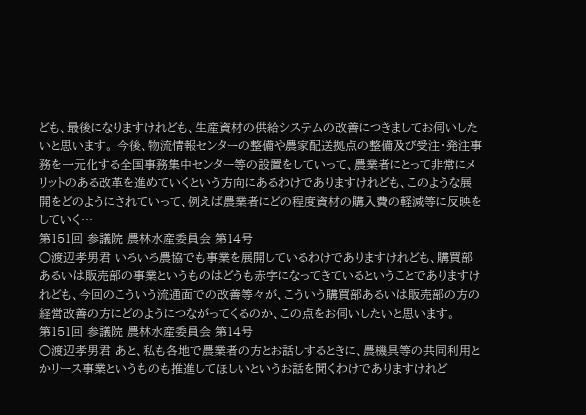ども、最後になりますけれども、生産資材の供給システムの改善につきましてお伺いしたいと思います。 今後、物流情報センターの整備や農家配送拠点の整備及び受注・発注事務を一元化する全国事務集中センター等の設置をしていって、農業者にとって非常にメリットのある改革を進めていくという方向にあるわけでありますけれども、このような展開をどのようにされていって、例えば農業者にどの程度資材の購入費の軽減等に反映をしていく…
第151回 参議院 農林水産委員会 第14号
○渡辺孝男君 いろいろ農協でも事業を展開しているわけでありますけれども、購買部あるいは販売部の事業というものはどうも赤字になってきているということでありますけれども、今回のこういう流通面での改善等々が、こういう購買部あるいは販売部の方の経営改善の方にどのようにつながってくるのか、この点をお伺いしたいと思います。
第151回 参議院 農林水産委員会 第14号
○渡辺孝男君 あと、私も各地で農業者の方とお話しするときに、農機具等の共同利用とかリース事業というものも推進してほしいというお話を聞くわけでありますけれど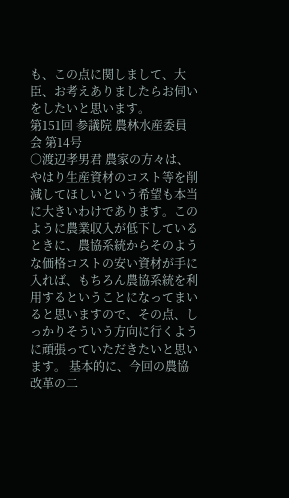も、この点に関しまして、大臣、お考えありましたらお伺いをしたいと思います。
第151回 参議院 農林水産委員会 第14号
○渡辺孝男君 農家の方々は、やはり生産資材のコスト等を削減してほしいという希望も本当に大きいわけであります。このように農業収入が低下しているときに、農協系統からそのような価格コストの安い資材が手に入れば、もちろん農協系統を利用するということになってまいると思いますので、その点、しっかりそういう方向に行くように頑張っていただきたいと思います。 基本的に、今回の農協改革の二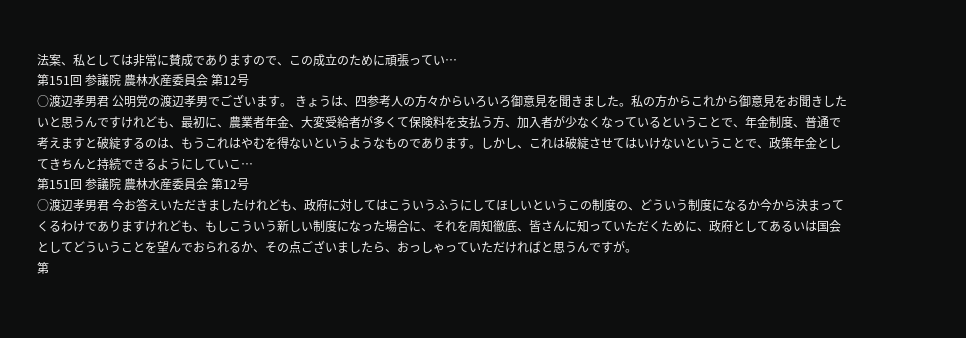法案、私としては非常に賛成でありますので、この成立のために頑張ってい…
第151回 参議院 農林水産委員会 第12号
○渡辺孝男君 公明党の渡辺孝男でございます。 きょうは、四参考人の方々からいろいろ御意見を聞きました。私の方からこれから御意見をお聞きしたいと思うんですけれども、最初に、農業者年金、大変受給者が多くて保険料を支払う方、加入者が少なくなっているということで、年金制度、普通で考えますと破綻するのは、もうこれはやむを得ないというようなものであります。しかし、これは破綻させてはいけないということで、政策年金としてきちんと持続できるようにしていこ…
第151回 参議院 農林水産委員会 第12号
○渡辺孝男君 今お答えいただきましたけれども、政府に対してはこういうふうにしてほしいというこの制度の、どういう制度になるか今から決まってくるわけでありますけれども、もしこういう新しい制度になった場合に、それを周知徹底、皆さんに知っていただくために、政府としてあるいは国会としてどういうことを望んでおられるか、その点ございましたら、おっしゃっていただければと思うんですが。
第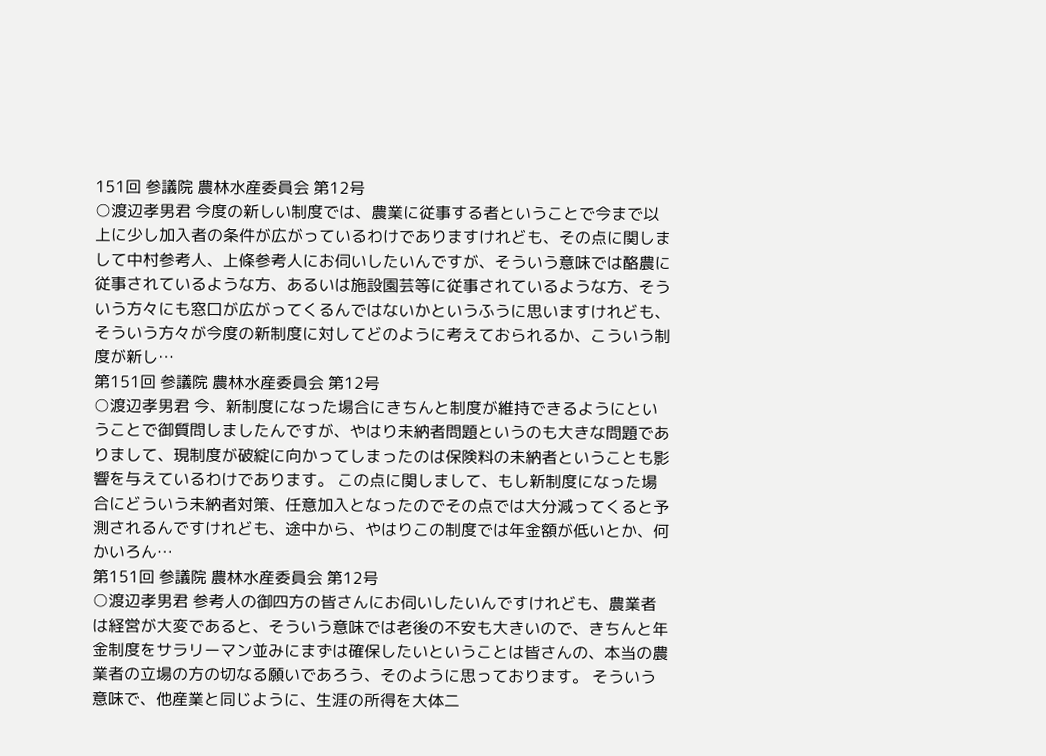151回 参議院 農林水産委員会 第12号
○渡辺孝男君 今度の新しい制度では、農業に従事する者ということで今まで以上に少し加入者の条件が広がっているわけでありますけれども、その点に関しまして中村参考人、上條参考人にお伺いしたいんですが、そういう意味では酪農に従事されているような方、あるいは施設園芸等に従事されているような方、そういう方々にも窓口が広がってくるんではないかというふうに思いますけれども、そういう方々が今度の新制度に対してどのように考えておられるか、こういう制度が新し…
第151回 参議院 農林水産委員会 第12号
○渡辺孝男君 今、新制度になった場合にきちんと制度が維持できるようにということで御質問しましたんですが、やはり未納者問題というのも大きな問題でありまして、現制度が破綻に向かってしまったのは保険料の未納者ということも影響を与えているわけであります。 この点に関しまして、もし新制度になった場合にどういう未納者対策、任意加入となったのでその点では大分減ってくると予測されるんですけれども、途中から、やはりこの制度では年金額が低いとか、何かいろん…
第151回 参議院 農林水産委員会 第12号
○渡辺孝男君 参考人の御四方の皆さんにお伺いしたいんですけれども、農業者は経営が大変であると、そういう意味では老後の不安も大きいので、きちんと年金制度をサラリーマン並みにまずは確保したいということは皆さんの、本当の農業者の立場の方の切なる願いであろう、そのように思っております。 そういう意味で、他産業と同じように、生涯の所得を大体二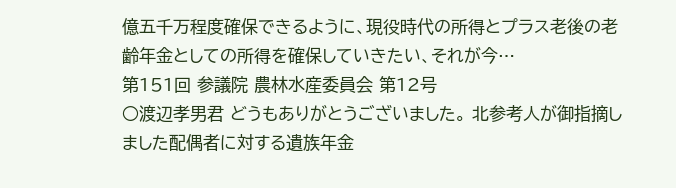億五千万程度確保できるように、現役時代の所得とプラス老後の老齢年金としての所得を確保していきたい、それが今…
第151回 参議院 農林水産委員会 第12号
○渡辺孝男君 どうもありがとうございました。 北参考人が御指摘しました配偶者に対する遺族年金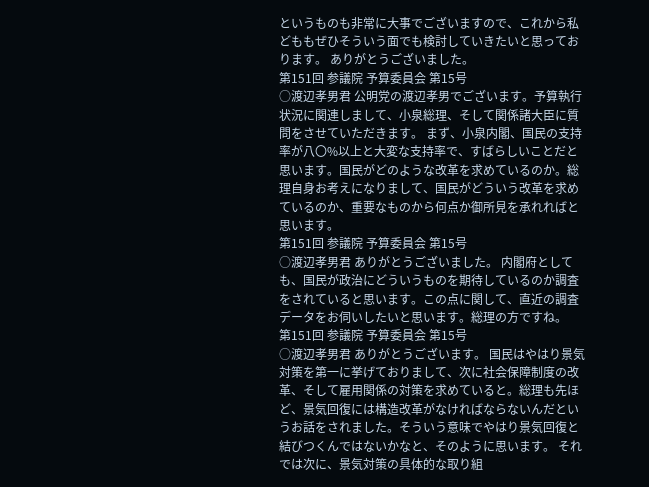というものも非常に大事でございますので、これから私どももぜひそういう面でも検討していきたいと思っております。 ありがとうございました。
第151回 参議院 予算委員会 第15号
○渡辺孝男君 公明党の渡辺孝男でございます。予算執行状況に関連しまして、小泉総理、そして関係諸大臣に質問をさせていただきます。 まず、小泉内閣、国民の支持率が八〇%以上と大変な支持率で、すばらしいことだと思います。国民がどのような改革を求めているのか。総理自身お考えになりまして、国民がどういう改革を求めているのか、重要なものから何点か御所見を承れればと思います。
第151回 参議院 予算委員会 第15号
○渡辺孝男君 ありがとうございました。 内閣府としても、国民が政治にどういうものを期待しているのか調査をされていると思います。この点に関して、直近の調査データをお伺いしたいと思います。総理の方ですね。
第151回 参議院 予算委員会 第15号
○渡辺孝男君 ありがとうございます。 国民はやはり景気対策を第一に挙げておりまして、次に社会保障制度の改革、そして雇用関係の対策を求めていると。総理も先ほど、景気回復には構造改革がなければならないんだというお話をされました。そういう意味でやはり景気回復と結びつくんではないかなと、そのように思います。 それでは次に、景気対策の具体的な取り組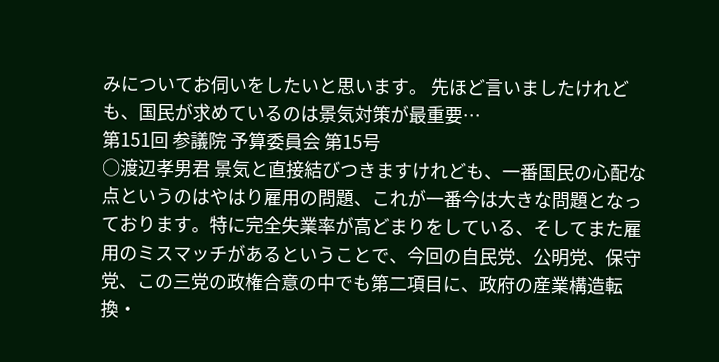みについてお伺いをしたいと思います。 先ほど言いましたけれども、国民が求めているのは景気対策が最重要…
第151回 参議院 予算委員会 第15号
○渡辺孝男君 景気と直接結びつきますけれども、一番国民の心配な点というのはやはり雇用の問題、これが一番今は大きな問題となっております。特に完全失業率が高どまりをしている、そしてまた雇用のミスマッチがあるということで、今回の自民党、公明党、保守党、この三党の政権合意の中でも第二項目に、政府の産業構造転換・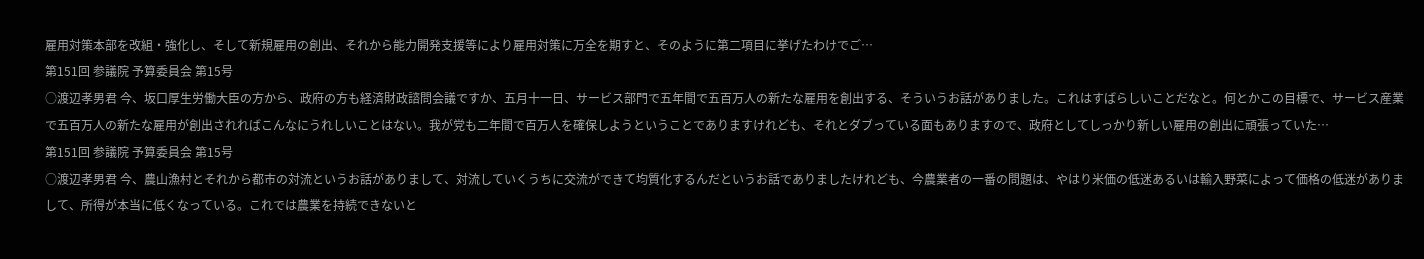雇用対策本部を改組・強化し、そして新規雇用の創出、それから能力開発支援等により雇用対策に万全を期すと、そのように第二項目に挙げたわけでご…
第151回 参議院 予算委員会 第15号
○渡辺孝男君 今、坂口厚生労働大臣の方から、政府の方も経済財政諮問会議ですか、五月十一日、サービス部門で五年間で五百万人の新たな雇用を創出する、そういうお話がありました。これはすばらしいことだなと。何とかこの目標で、サービス産業で五百万人の新たな雇用が創出されればこんなにうれしいことはない。我が党も二年間で百万人を確保しようということでありますけれども、それとダブっている面もありますので、政府としてしっかり新しい雇用の創出に頑張っていた…
第151回 参議院 予算委員会 第15号
○渡辺孝男君 今、農山漁村とそれから都市の対流というお話がありまして、対流していくうちに交流ができて均質化するんだというお話でありましたけれども、今農業者の一番の問題は、やはり米価の低迷あるいは輸入野菜によって価格の低迷がありまして、所得が本当に低くなっている。これでは農業を持続できないと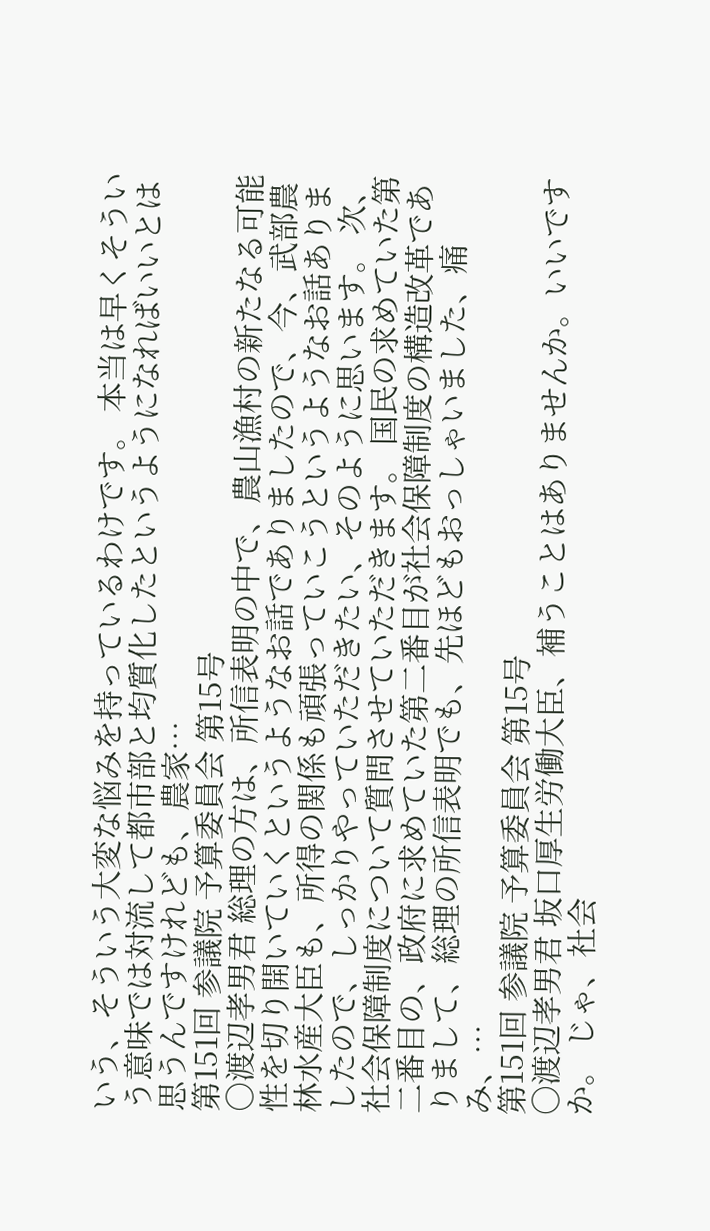いう、そういう大変な悩みを持っているわけです。 本当は早くそういう意味では対流して都市部と均質化したというようになればいいとは思うんですけれども、農家…
第151回 参議院 予算委員会 第15号
○渡辺孝男君 総理の方は、所信表明の中で、農山漁村の新たなる可能性を切り開いていくというようなお話でありましたので、今、武部農林水産大臣も、所得の関係も頑張っていこうというようなお話ありましたので、しっかりやっていただきたい、そのように思います。 次、社会保障制度について質問させていただきます。 国民の求めていた第二番目の、政府に求めていた第二番目が社会保障制度の構造改革でありまして、総理の所信表明でも、先ほどもおっしゃいました、痛み、…
第151回 参議院 予算委員会 第15号
○渡辺孝男君 坂口厚生労働大臣、補うことはありませんか。いいですか。 じゃ、社会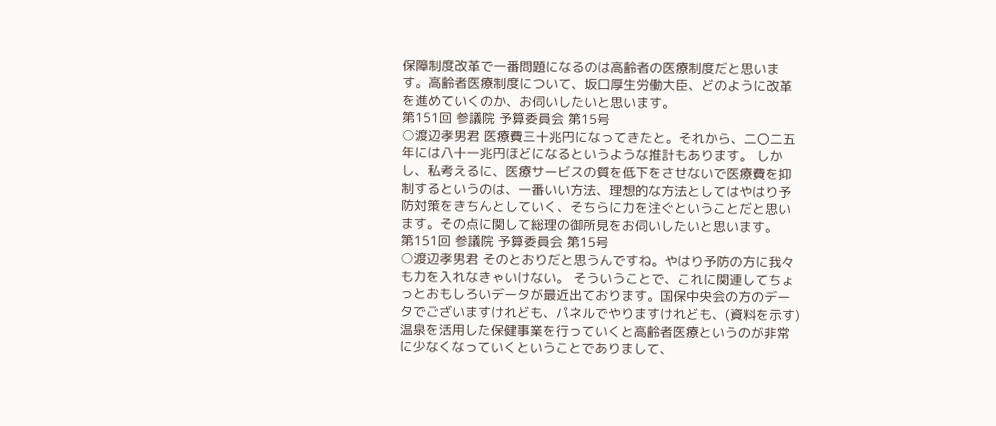保障制度改革で一番問題になるのは高齢者の医療制度だと思います。高齢者医療制度について、坂口厚生労働大臣、どのように改革を進めていくのか、お伺いしたいと思います。
第151回 参議院 予算委員会 第15号
○渡辺孝男君 医療費三十兆円になってきたと。それから、二〇二五年には八十一兆円ほどになるというような推計もあります。 しかし、私考えるに、医療サービスの質を低下をさせないで医療費を抑制するというのは、一番いい方法、理想的な方法としてはやはり予防対策をきちんとしていく、そちらに力を注ぐということだと思います。その点に関して総理の御所見をお伺いしたいと思います。
第151回 参議院 予算委員会 第15号
○渡辺孝男君 そのとおりだと思うんですね。やはり予防の方に我々も力を入れなきゃいけない。 そういうことで、これに関連してちょっとおもしろいデータが最近出ております。国保中央会の方のデータでございますけれども、パネルでやりますけれども、(資料を示す)温泉を活用した保健事業を行っていくと高齢者医療というのが非常に少なくなっていくということでありまして、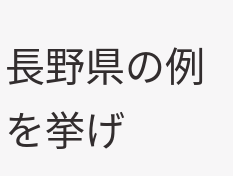長野県の例を挙げ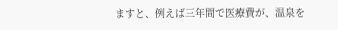ますと、例えば三年間で医療費が、温泉を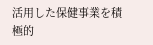活用した保健事業を積極的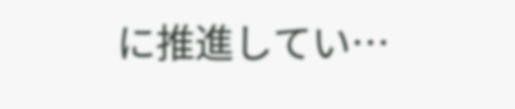に推進してい…